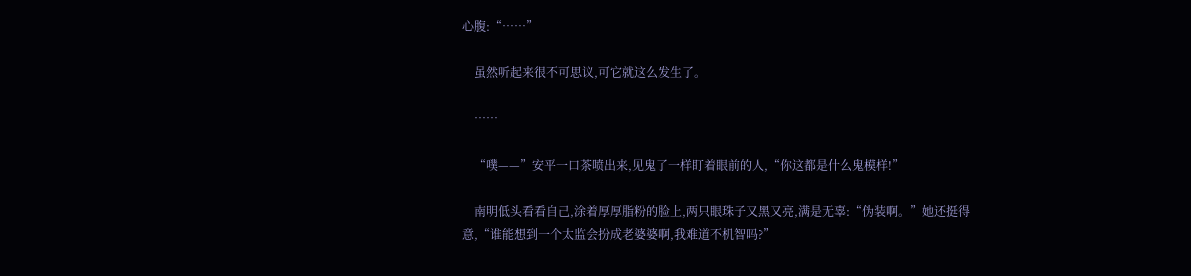心腹:“……”

    虽然听起来很不可思议,可它就这么发生了。

    ……

    “噗——”安平一口茶喷出来,见鬼了一样盯着眼前的人,“你这都是什么鬼模样!”

    南明低头看看自己,涂着厚厚脂粉的脸上,两只眼珠子又黑又亮,满是无辜:“伪装啊。”她还挺得意,“谁能想到一个太监会扮成老婆婆啊,我难道不机智吗?”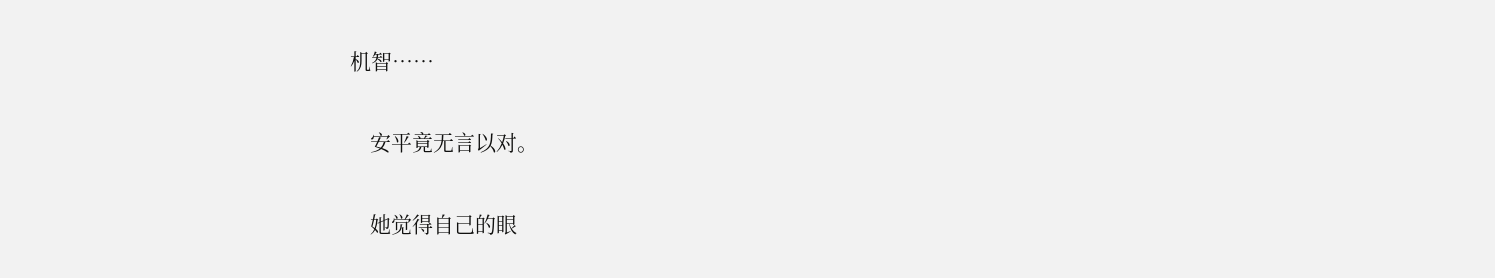机智……

    安平竟无言以对。

    她觉得自己的眼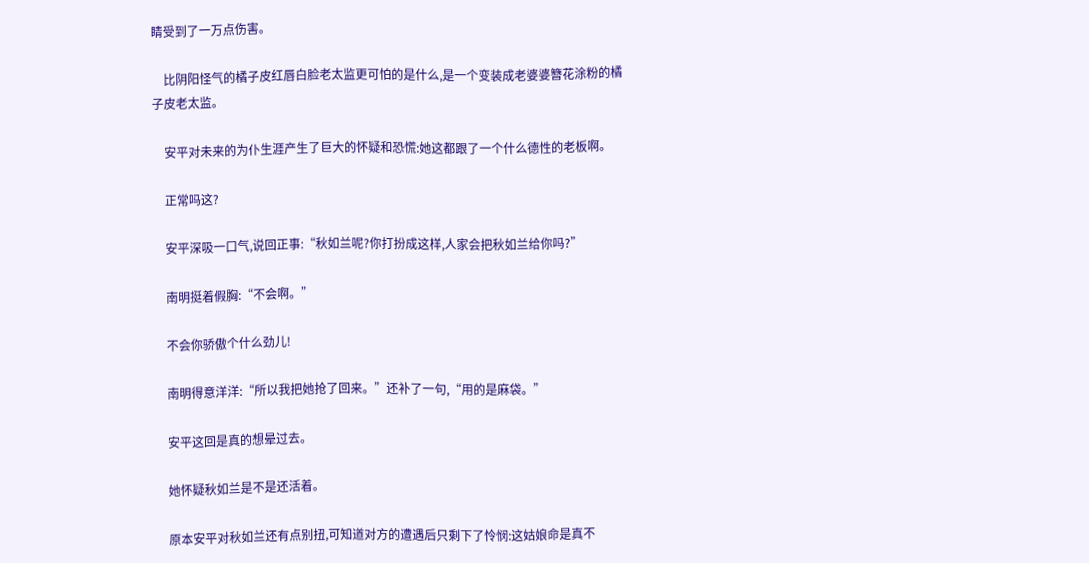睛受到了一万点伤害。

    比阴阳怪气的橘子皮红唇白脸老太监更可怕的是什么,是一个变装成老婆婆簪花涂粉的橘子皮老太监。

    安平对未来的为仆生涯产生了巨大的怀疑和恐慌:她这都跟了一个什么德性的老板啊。

    正常吗这?

    安平深吸一口气,说回正事:“秋如兰呢?你打扮成这样,人家会把秋如兰给你吗?”

    南明挺着假胸:“不会啊。”

    不会你骄傲个什么劲儿!

    南明得意洋洋:“所以我把她抢了回来。”还补了一句,“用的是麻袋。”

    安平这回是真的想晕过去。

    她怀疑秋如兰是不是还活着。

    原本安平对秋如兰还有点别扭,可知道对方的遭遇后只剩下了怜悯:这姑娘命是真不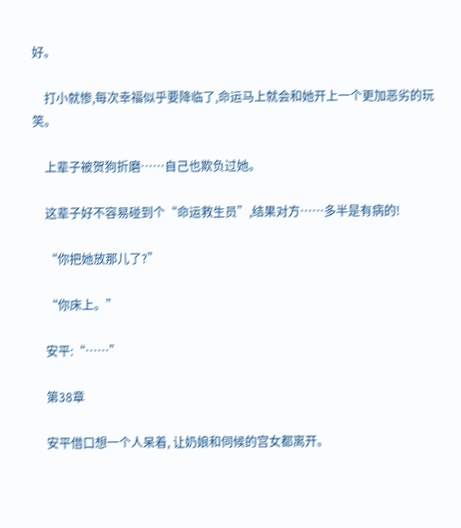好。

    打小就惨,每次幸福似乎要降临了,命运马上就会和她开上一个更加恶劣的玩笑。

    上辈子被贺狗折磨……自己也欺负过她。

    这辈子好不容易碰到个“命运救生员”,结果对方……多半是有病的!

    “你把她放那儿了?”

    “你床上。”

    安平:“……”

    第38章

    安平借口想一个人呆着, 让奶娘和伺候的宫女都离开。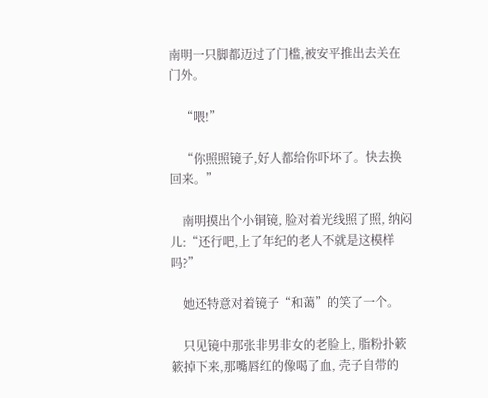南明一只脚都迈过了门槛,被安平推出去关在门外。

    “喂!”

    “你照照镜子,好人都给你吓坏了。快去换回来。”

    南明摸出个小铜镜, 脸对着光线照了照, 纳闷儿:“还行吧,上了年纪的老人不就是这模样吗?”

    她还特意对着镜子“和蔼”的笑了一个。

    只见镜中那张非男非女的老脸上, 脂粉扑簌簌掉下来,那嘴唇红的像喝了血, 壳子自带的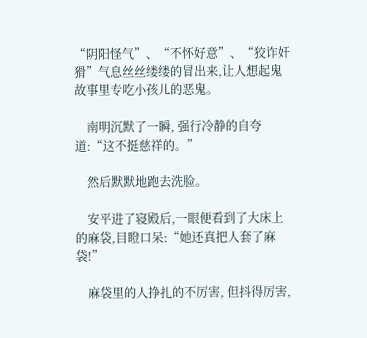“阴阳怪气”、“不怀好意”、“狡诈奸猾”气息丝丝缕缕的冒出来,让人想起鬼故事里专吃小孩儿的恶鬼。

    南明沉默了一瞬, 强行冷静的自夸道:“这不挺慈祥的。”

    然后默默地跑去洗脸。

    安平进了寝殿后,一眼便看到了大床上的麻袋,目瞪口呆:“她还真把人套了麻袋!”

    麻袋里的人挣扎的不厉害, 但抖得厉害,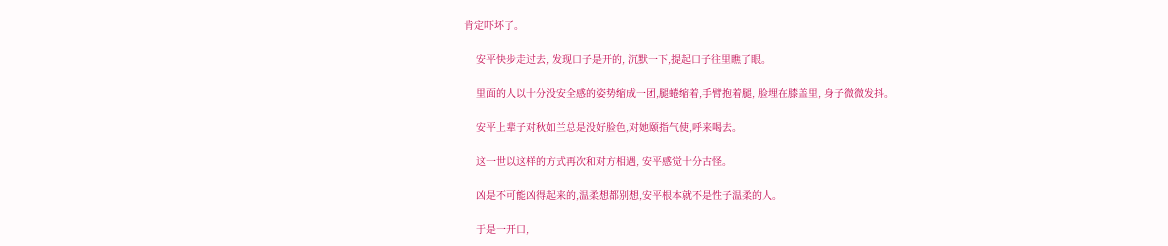肯定吓坏了。

    安平快步走过去, 发现口子是开的, 沉默一下,提起口子往里瞧了眼。

    里面的人以十分没安全感的姿势缩成一团,腿蜷缩着,手臂抱着腿, 脸埋在膝盖里, 身子微微发抖。

    安平上辈子对秋如兰总是没好脸色,对她颐指气使,呼来喝去。

    这一世以这样的方式再次和对方相遇, 安平感觉十分古怪。

    凶是不可能凶得起来的,温柔想都别想,安平根本就不是性子温柔的人。

    于是一开口,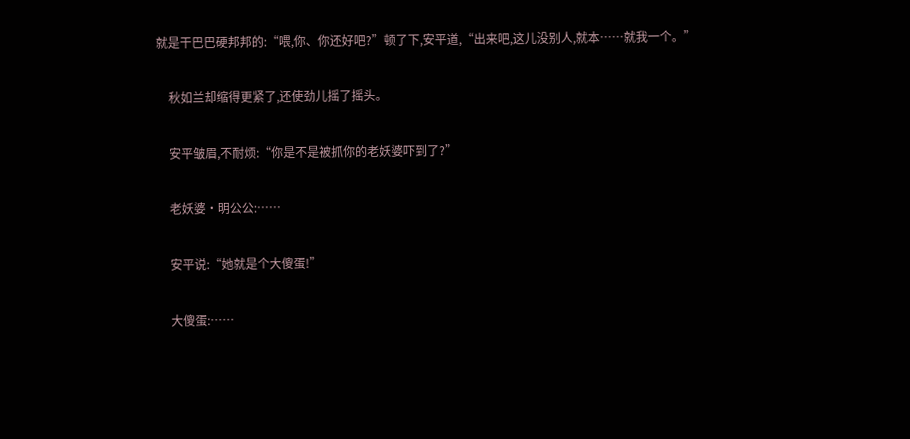就是干巴巴硬邦邦的:“喂,你、你还好吧?”顿了下,安平道,“出来吧,这儿没别人,就本……就我一个。”

    秋如兰却缩得更紧了,还使劲儿摇了摇头。

    安平皱眉,不耐烦:“你是不是被抓你的老妖婆吓到了?”

    老妖婆·明公公:……

    安平说:“她就是个大傻蛋!”

    大傻蛋:……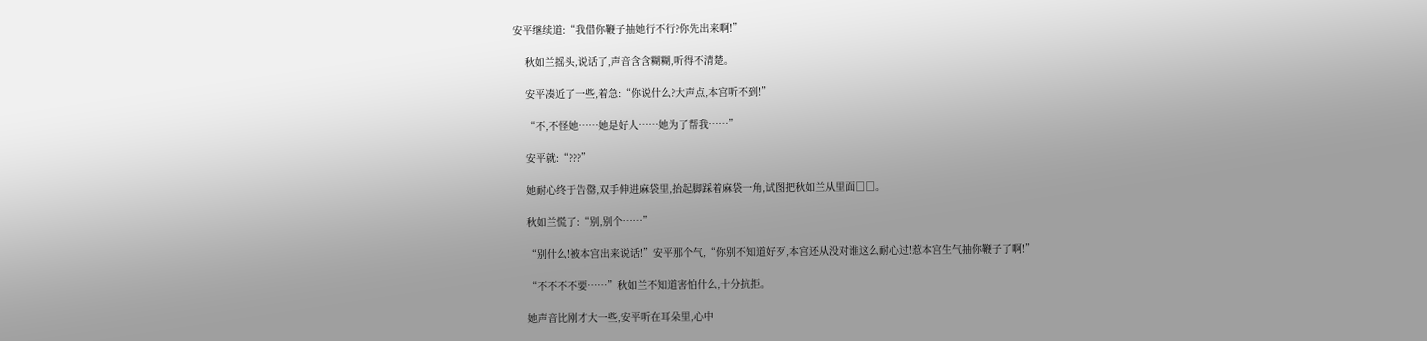安平继续道:“我借你鞭子抽她行不行?你先出来啊!”

    秋如兰摇头,说话了,声音含含糊糊,听得不清楚。

    安平凑近了一些,着急:“你说什么?大声点,本宫听不到!”

    “不,不怪她……她是好人……她为了帮我……”

    安平就:“???”

    她耐心终于告罄,双手伸进麻袋里,抬起脚踩着麻袋一角,试图把秋如兰从里面□□。

    秋如兰慌了:“别,别个……”

    “别什么!被本宫出来说话!”安平那个气,“你别不知道好歹,本宫还从没对谁这么耐心过!惹本宫生气抽你鞭子了啊!”

    “不不不不要……”秋如兰不知道害怕什么,十分抗拒。

    她声音比刚才大一些,安平听在耳朵里,心中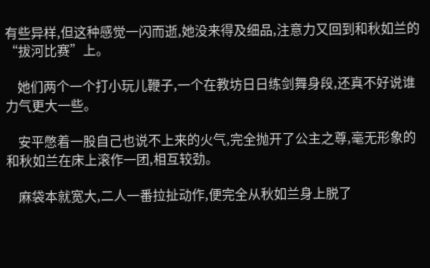有些异样,但这种感觉一闪而逝,她没来得及细品,注意力又回到和秋如兰的“拔河比赛”上。

    她们两个一个打小玩儿鞭子,一个在教坊日日练剑舞身段,还真不好说谁力气更大一些。

    安平憋着一股自己也说不上来的火气,完全抛开了公主之尊,毫无形象的和秋如兰在床上滚作一团,相互较劲。

    麻袋本就宽大,二人一番拉扯动作,便完全从秋如兰身上脱了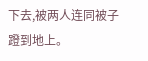下去,被两人连同被子蹬到地上。